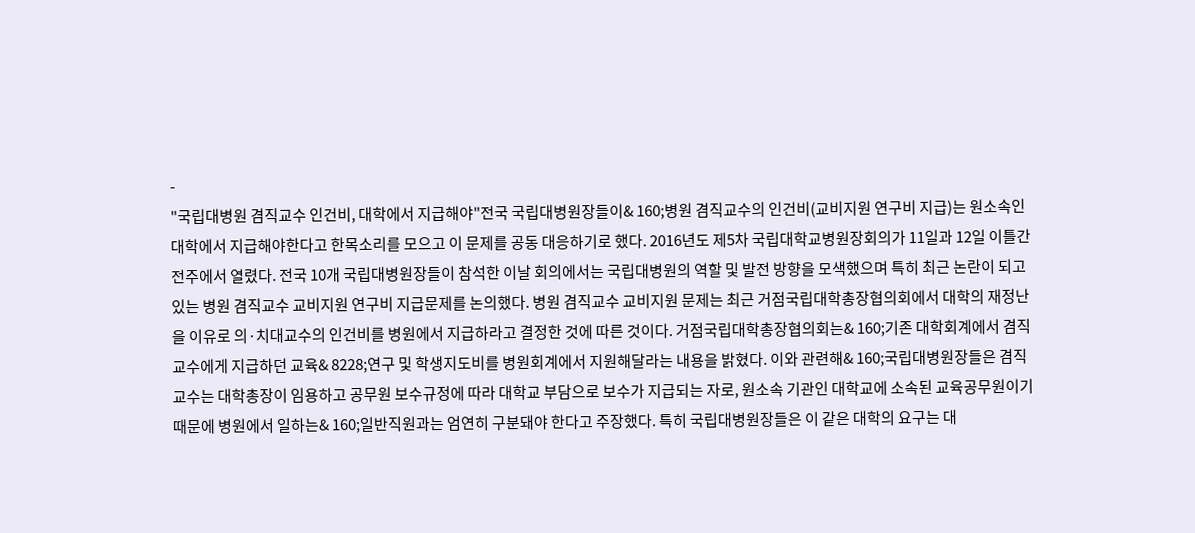-
"국립대병원 겸직교수 인건비, 대학에서 지급해야"전국 국립대병원장들이& 160;병원 겸직교수의 인건비(교비지원 연구비 지급)는 원소속인 대학에서 지급해야한다고 한목소리를 모으고 이 문제를 공동 대응하기로 했다. 2016년도 제5차 국립대학교병원장회의가 11일과 12일 이틀간 전주에서 열렸다. 전국 10개 국립대병원장들이 참석한 이날 회의에서는 국립대병원의 역할 및 발전 방향을 모색했으며 특히 최근 논란이 되고 있는 병원 겸직교수 교비지원 연구비 지급문제를 논의했다. 병원 겸직교수 교비지원 문제는 최근 거점국립대학총장협의회에서 대학의 재정난을 이유로 의·치대교수의 인건비를 병원에서 지급하라고 결정한 것에 따른 것이다. 거점국립대학총장협의회는& 160;기존 대학회계에서 겸직교수에게 지급하던 교육& 8228;연구 및 학생지도비를 병원회계에서 지원해달라는 내용을 밝혔다. 이와 관련해& 160;국립대병원장들은 겸직교수는 대학총장이 임용하고 공무원 보수규정에 따라 대학교 부담으로 보수가 지급되는 자로, 원소속 기관인 대학교에 소속된 교육공무원이기 때문에 병원에서 일하는& 160;일반직원과는 엄연히 구분돼야 한다고 주장했다. 특히 국립대병원장들은 이 같은 대학의 요구는 대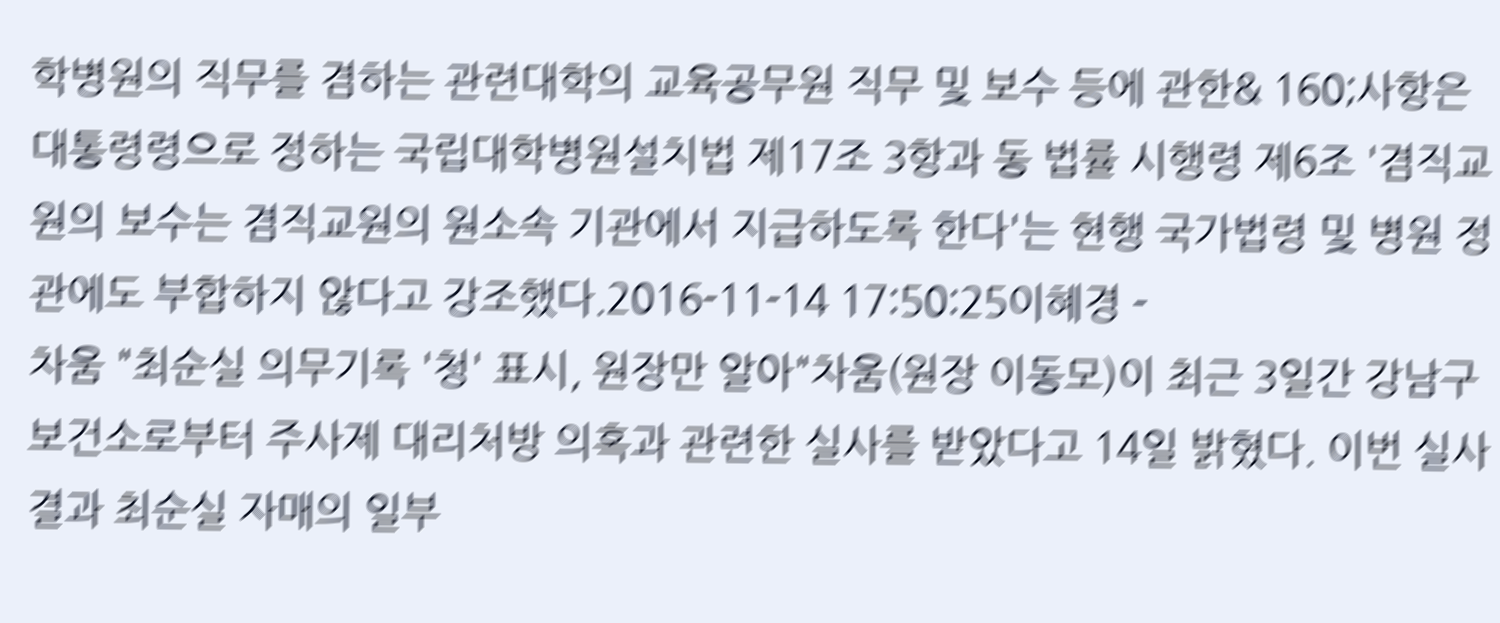학병원의 직무를 겸하는 관련대학의 교육공무원 직무 및 보수 등에 관한& 160;사항은 대통령령으로 정하는 국립대학병원설치법 제17조 3항과 동 법률 시행령 제6조 '겸직교원의 보수는 겸직교원의 원소속 기관에서 지급하도록 한다'는 현행 국가법령 및 병원 정관에도 부합하지 않다고 강조했다.2016-11-14 17:50:25이혜경 -
차움 "최순실 의무기록 '청' 표시, 원장만 알아"차움(원장 이동모)이 최근 3일간 강남구보건소로부터 주사제 대리처방 의혹과 관련한 실사를 받았다고 14일 밝혔다. 이번 실사 결과 최순실 자매의 일부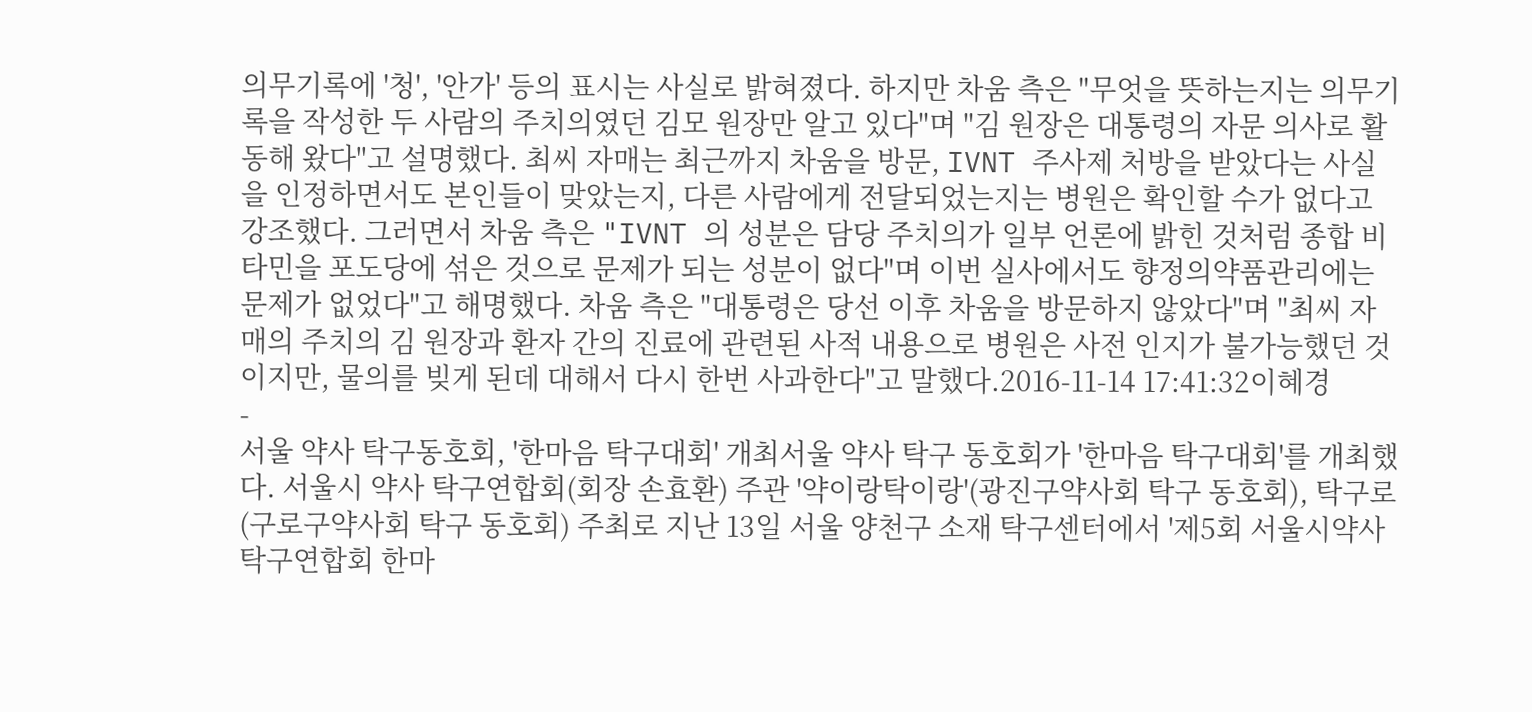의무기록에 '청', '안가' 등의 표시는 사실로 밝혀졌다. 하지만 차움 측은 "무엇을 뜻하는지는 의무기록을 작성한 두 사람의 주치의였던 김모 원장만 알고 있다"며 "김 원장은 대통령의 자문 의사로 활동해 왔다"고 설명했다. 최씨 자매는 최근까지 차움을 방문, IVNT 주사제 처방을 받았다는 사실을 인정하면서도 본인들이 맞았는지, 다른 사람에게 전달되었는지는 병원은 확인할 수가 없다고 강조했다. 그러면서 차움 측은 "IVNT 의 성분은 담당 주치의가 일부 언론에 밝힌 것처럼 종합 비타민을 포도당에 섞은 것으로 문제가 되는 성분이 없다"며 이번 실사에서도 향정의약품관리에는 문제가 없었다"고 해명했다. 차움 측은 "대통령은 당선 이후 차움을 방문하지 않았다"며 "최씨 자매의 주치의 김 원장과 환자 간의 진료에 관련된 사적 내용으로 병원은 사전 인지가 불가능했던 것이지만, 물의를 빚게 된데 대해서 다시 한번 사과한다"고 말했다.2016-11-14 17:41:32이혜경
-
서울 약사 탁구동호회, '한마음 탁구대회' 개최서울 약사 탁구 동호회가 '한마음 탁구대회'를 개최했다. 서울시 약사 탁구연합회(회장 손효환) 주관 '약이랑탁이랑'(광진구약사회 탁구 동호회), 탁구로(구로구약사회 탁구 동호회) 주최로 지난 13일 서울 양천구 소재 탁구센터에서 '제5회 서울시약사탁구연합회 한마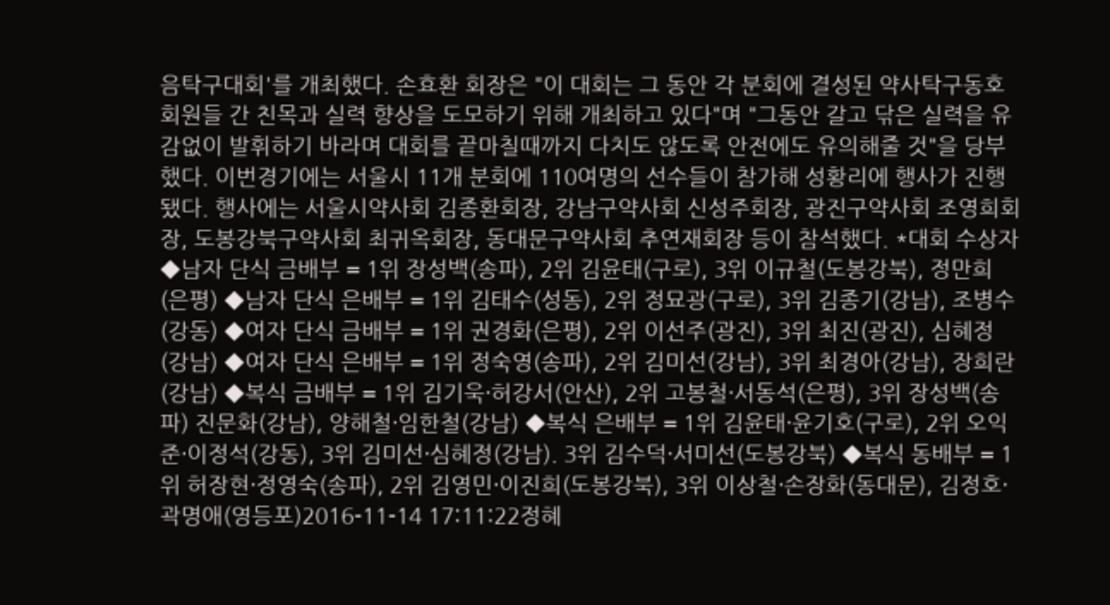음탁구대회'를 개최했다. 손효환 회장은 "이 대회는 그 동안 각 분회에 결성된 약사탁구동호회원들 간 친목과 실력 향상을 도모하기 위해 개최하고 있다"며 "그동안 갈고 닦은 실력을 유감없이 발휘하기 바라며 대회를 끝마칠때까지 다치도 않도록 안전에도 유의해줄 것"을 당부했다. 이번경기에는 서울시 11개 분회에 110여명의 선수들이 참가해 성황리에 행사가 진행됐다. 행사에는 서울시약사회 김종환회장, 강남구약사회 신성주회장, 광진구약사회 조영희회장, 도봉강북구약사회 최귀옥회장, 동대문구약사회 추연재회장 등이 참석했다. *대회 수상자 ◆남자 단식 금배부 = 1위 장성백(송파), 2위 김윤태(구로), 3위 이규철(도봉강북), 정만희(은평) ◆남자 단식 은배부 = 1위 김태수(성동), 2위 정묘광(구로), 3위 김종기(강남), 조병수(강동) ◆여자 단식 금배부 = 1위 권경화(은평), 2위 이선주(광진), 3위 최진(광진), 심혜정(강남) ◆여자 단식 은배부 = 1위 정숙영(송파), 2위 김미선(강남), 3위 최경아(강남), 장희란(강남) ◆복식 금배부 = 1위 김기욱·허강서(안산), 2위 고봉철·서동석(은평), 3위 장성백(송파) 진문화(강남), 양해철·임한철(강남) ◆복식 은배부 = 1위 김윤태·윤기호(구로), 2위 오익준·이정석(강동), 3위 김미선·심혜정(강남). 3위 김수덕·서미선(도봉강북) ◆복식 동배부 = 1위 허장현·정영숙(송파), 2위 김영민·이진희(도봉강북), 3위 이상철·손장화(동대문), 김정호·곽명애(영등포)2016-11-14 17:11:22정혜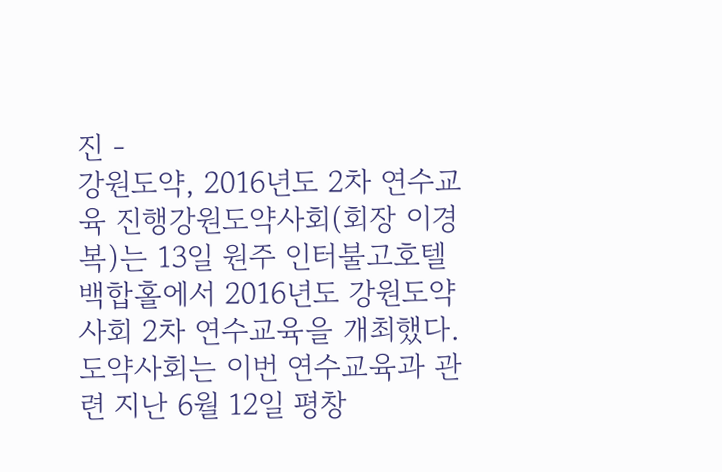진 -
강원도약, 2016년도 2차 연수교육 진행강원도약사회(회장 이경복)는 13일 원주 인터불고호텔 백합홀에서 2016년도 강원도약사회 2차 연수교육을 개최했다. 도약사회는 이번 연수교육과 관련 지난 6월 12일 평창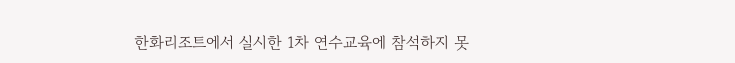한화리조트에서 실시한 1차 연수교육에 참석하지 못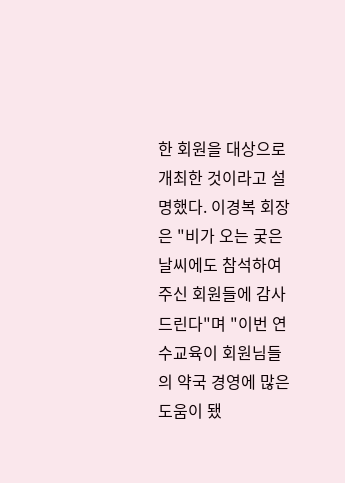한 회원을 대상으로 개최한 것이라고 설명했다. 이경복 회장은 "비가 오는 궂은 날씨에도 참석하여 주신 회원들에 감사드린다"며 "이번 연수교육이 회원님들의 약국 경영에 많은 도움이 됐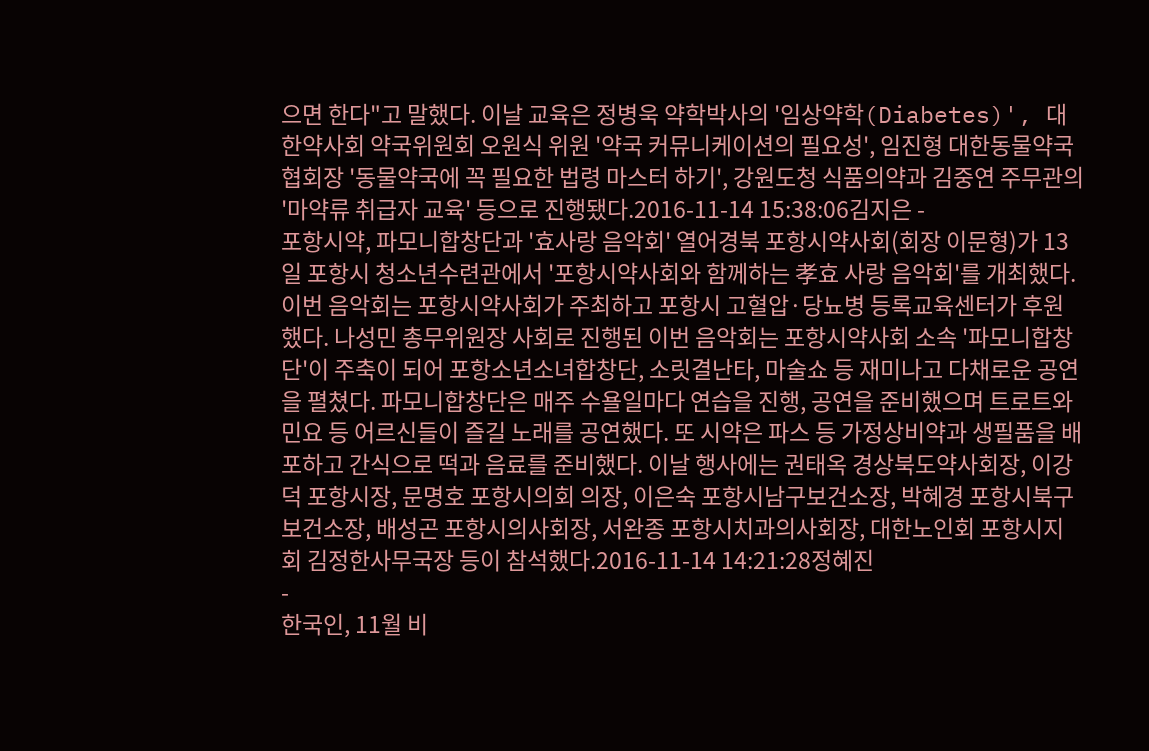으면 한다"고 말했다. 이날 교육은 정병욱 약학박사의 '임상약학(Diabetes)', 대한약사회 약국위원회 오원식 위원 '약국 커뮤니케이션의 필요성', 임진형 대한동물약국협회장 '동물약국에 꼭 필요한 법령 마스터 하기', 강원도청 식품의약과 김중연 주무관의 '마약류 취급자 교육' 등으로 진행됐다.2016-11-14 15:38:06김지은 -
포항시약, 파모니합창단과 '효사랑 음악회' 열어경북 포항시약사회(회장 이문형)가 13일 포항시 청소년수련관에서 '포항시약사회와 함께하는 孝효 사랑 음악회'를 개최했다. 이번 음악회는 포항시약사회가 주최하고 포항시 고혈압·당뇨병 등록교육센터가 후원했다. 나성민 총무위원장 사회로 진행된 이번 음악회는 포항시약사회 소속 '파모니합창단'이 주축이 되어 포항소년소녀합창단, 소릿결난타, 마술쇼 등 재미나고 다채로운 공연을 펼쳤다. 파모니합창단은 매주 수욜일마다 연습을 진행, 공연을 준비했으며 트로트와 민요 등 어르신들이 즐길 노래를 공연했다. 또 시약은 파스 등 가정상비약과 생필품을 배포하고 간식으로 떡과 음료를 준비했다. 이날 행사에는 권태옥 경상북도약사회장, 이강덕 포항시장, 문명호 포항시의회 의장, 이은숙 포항시남구보건소장, 박혜경 포항시북구보건소장, 배성곤 포항시의사회장, 서완종 포항시치과의사회장, 대한노인회 포항시지회 김정한사무국장 등이 참석했다.2016-11-14 14:21:28정혜진
-
한국인, 11월 비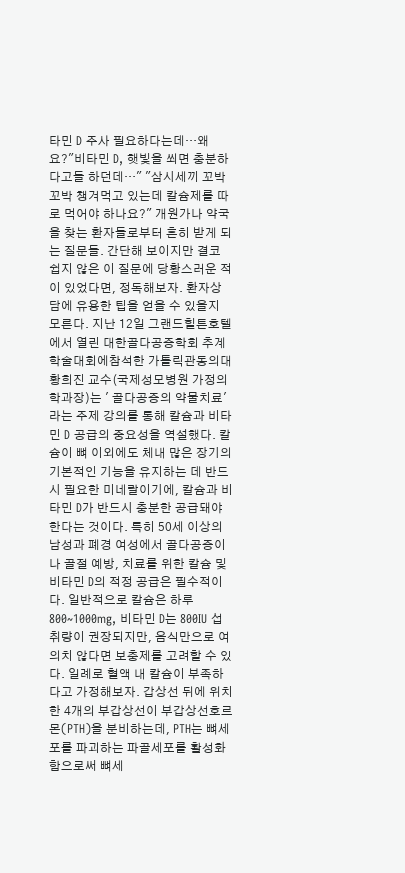타민 D 주사 필요하다는데…왜요?"비타민 D, 햇빛을 쐬면 충분하다고들 하던데…" "삼시세끼 꼬박꼬박 챙겨먹고 있는데 칼슘제를 따로 먹어야 하나요?" 개원가나 약국을 찾는 환자들로부터 흔히 받게 되는 질문들. 간단해 보이지만 결코 쉽지 않은 이 질문에 당황스러운 적이 있었다면, 정독해보자. 환자상담에 유용한 팁을 얻을 수 있을지 모른다. 지난 12일 그랜드힐튼호텔에서 열린 대한골다공증학회 추계학술대회에참석한 가톨릭관동의대 황희진 교수(국제성모병원 가정의학과장)는 ' 골다공증의 약물치료'라는 주제 강의를 통해 칼슘과 비타민 D 공급의 중요성을 역설했다. 칼슘이 뼈 이외에도 체내 많은 장기의 기본적인 기능을 유지하는 데 반드시 필요한 미네랄이기에, 칼슘과 비타민 D가 반드시 충분한 공급돼야 한다는 것이다. 특히 50세 이상의 남성과 폐경 여성에서 골다공증이나 골절 예방, 치료를 위한 칼슘 및 비타민 D의 적정 공급은 필수적이다. 일반적으로 칼슘은 하루 800~1000mg, 비타민 D는 800IU 섭취량이 권장되지만, 음식만으로 여의치 않다면 보충제를 고려할 수 있다. 일례로 혈액 내 칼슘이 부족하다고 가정해보자. 갑상선 뒤에 위치한 4개의 부갑상선이 부갑상선호르몬(PTH)을 분비하는데, PTH는 뼈세포를 파괴하는 파골세포를 활성화 함으로써 뼈세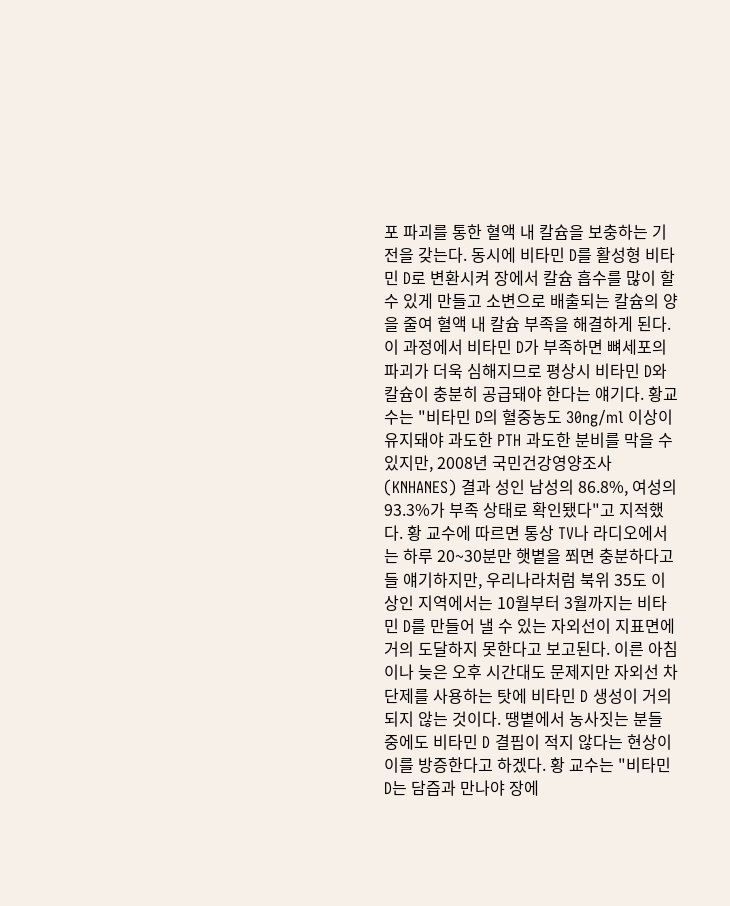포 파괴를 통한 혈액 내 칼슘을 보충하는 기전을 갖는다. 동시에 비타민 D를 활성형 비타민 D로 변환시켜 장에서 칼슘 흡수를 많이 할 수 있게 만들고 소변으로 배출되는 칼슘의 양을 줄여 혈액 내 칼슘 부족을 해결하게 된다. 이 과정에서 비타민 D가 부족하면 뼈세포의 파괴가 더욱 심해지므로 평상시 비타민 D와 칼슘이 충분히 공급돼야 한다는 얘기다. 황교수는 "비타민 D의 혈중농도 30ng/ml 이상이 유지돼야 과도한 PTH 과도한 분비를 막을 수 있지만, 2008년 국민건강영양조사(KNHANES) 결과 성인 남성의 86.8%, 여성의 93.3%가 부족 상태로 확인됐다"고 지적했다. 황 교수에 따르면 통상 TV나 라디오에서는 하루 20~30분만 햇볕을 쬐면 충분하다고들 얘기하지만, 우리나라처럼 북위 35도 이상인 지역에서는 10월부터 3월까지는 비타민 D를 만들어 낼 수 있는 자외선이 지표면에 거의 도달하지 못한다고 보고된다. 이른 아침이나 늦은 오후 시간대도 문제지만 자외선 차단제를 사용하는 탓에 비타민 D 생성이 거의 되지 않는 것이다. 땡볕에서 농사짓는 분들 중에도 비타민 D 결핍이 적지 않다는 현상이 이를 방증한다고 하겠다. 황 교수는 "비타민 D는 담즙과 만나야 장에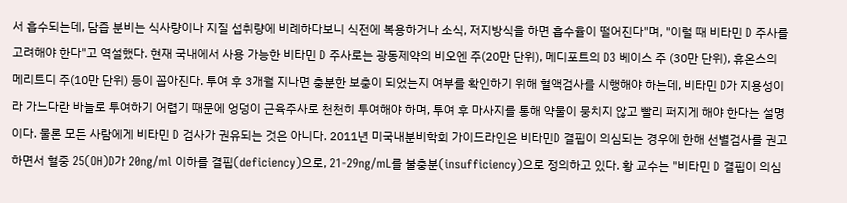서 흡수되는데, 담즙 분비는 식사량이나 지질 섭취량에 비례하다보니 식전에 복용하거나 소식, 저지방식을 하면 흡수율이 떨어진다"며, "이럴 때 비타민 D 주사를 고려해야 한다"고 역설했다. 현재 국내에서 사용 가능한 비타민 D 주사로는 광동제약의 비오엔 주(20만 단위), 메디포트의 D3 베이스 주 (30만 단위), 휴온스의 메리트디 주(10만 단위) 등이 꼽아진다. 투여 후 3개월 지나면 충분한 보충이 되었는지 여부를 확인하기 위해 혈액검사를 시행해야 하는데, 비타민 D가 지용성이라 가느다란 바늘로 투여하기 어렵기 때문에 엉덩이 근육주사로 천천히 투여해야 하며, 투여 후 마사지를 통해 약물이 뭉치지 않고 빨리 퍼지게 해야 한다는 설명이다. 물론 모든 사람에게 비타민 D 검사가 권유되는 것은 아니다. 2011년 미국내분비학회 가이드라인은 비타민D 결핍이 의심되는 경우에 한해 선별검사를 권고하면서 혈중 25(OH)D가 20ng/ml 이하를 결핍(deficiency)으로, 21-29ng/mL를 불충분(insufficiency)으로 정의하고 있다. 황 교수는 "비타민 D 결핍이 의심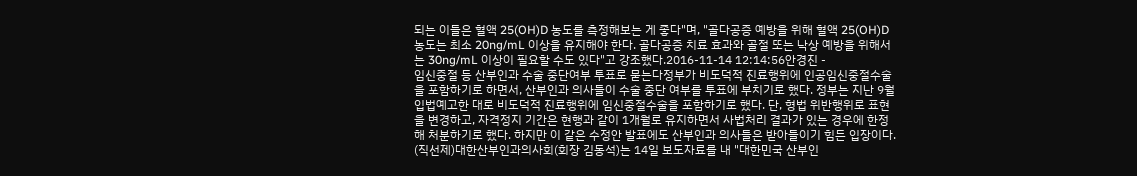되는 이들은 혈액 25(OH)D 농도를 측정해보는 게 좋다"며, "골다공증 예방을 위해 혈액 25(OH)D 농도는 최소 20ng/mL 이상을 유지해야 한다. 골다공증 치료 효과와 골절 또는 낙상 예방을 위해서는 30ng/mL 이상이 필요할 수도 있다"고 강조했다.2016-11-14 12:14:56안경진 -
임신중절 등 산부인과 수술 중단여부 투표로 묻는다정부가 비도덕적 진료행위에 인공임신중절수술을 포함하기로 하면서, 산부인과 의사들이 수술 중단 여부를 투표에 부치기로 했다. 정부는 지난 9월 입법예고한 대로 비도덕적 진료행위에 임신중절수술을 포함하기로 했다. 단, 형법 위반행위로 표현을 변경하고, 자격정지 기간은 현행과 같이 1개월로 유지하면서 사법처리 결과가 있는 경우에 한정해 처분하기로 했다. 하지만 이 같은 수정안 발표에도 산부인과 의사들은 받아들이기 힘든 입장이다. (직선제)대한산부인과의사회(회장 김동석)는 14일 보도자료를 내 "대한민국 산부인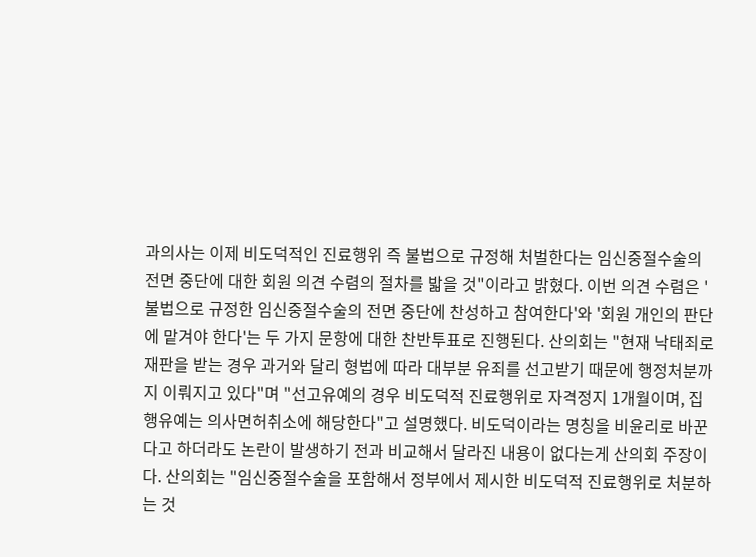과의사는 이제 비도덕적인 진료행위 즉 불법으로 규정해 처벌한다는 임신중절수술의 전면 중단에 대한 회원 의견 수렴의 절차를 밟을 것"이라고 밝혔다. 이번 의견 수렴은 '불법으로 규정한 임신중절수술의 전면 중단에 찬성하고 참여한다'와 '회원 개인의 판단에 맡겨야 한다'는 두 가지 문항에 대한 찬반투표로 진행된다. 산의회는 "현재 낙태죄로 재판을 받는 경우 과거와 달리 형법에 따라 대부분 유죄를 선고받기 때문에 행정처분까지 이뤄지고 있다"며 "선고유예의 경우 비도덕적 진료행위로 자격정지 1개월이며, 집행유예는 의사면허취소에 해당한다"고 설명했다. 비도덕이라는 명칭을 비윤리로 바꾼다고 하더라도 논란이 발생하기 전과 비교해서 달라진 내용이 없다는게 산의회 주장이다. 산의회는 "임신중절수술을 포함해서 정부에서 제시한 비도덕적 진료행위로 처분하는 것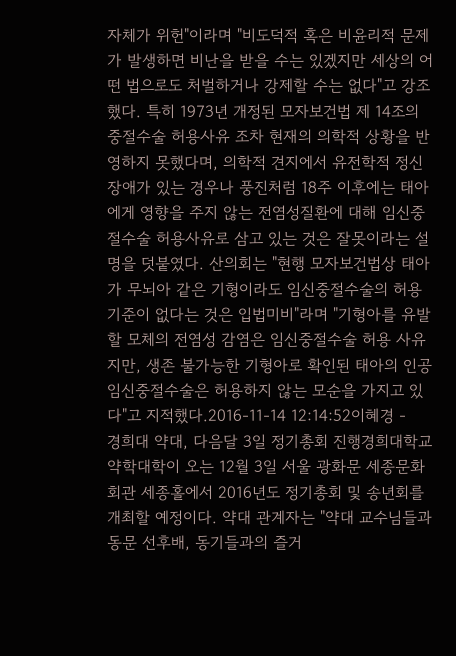자체가 위헌"이라며 "비도덕적 혹은 비윤리적 문제가 발생하면 비난을 받을 수는 있겠지만 세상의 어떤 법으로도 처벌하거나 강제할 수는 없다"고 강조했다. 특히 1973년 개정된 모자보건법 제 14조의 중절수술 허용사유 조차 현재의 의학적 상황을 반영하지 못했다며, 의학적 견지에서 유전학적 정신장애가 있는 경우나 풍진처럼 18주 이후에는 태아에게 영향을 주지 않는 전염성질환에 대해 임신중절수술 허용사유로 삼고 있는 것은 잘못이라는 설명을 덧붙였다. 산의회는 "현행 모자보건법상 태아가 무뇌아 같은 기형이라도 임신중절수술의 허용기준이 없다는 것은 입법미비"라며 "기형아를 유발할 모체의 전염성 감염은 임신중절수술 허용 사유지만, 생존 불가능한 기형아로 확인된 태아의 인공임신중절수술은 허용하지 않는 모순을 가지고 있다"고 지적했다.2016-11-14 12:14:52이혜경 -
경희대 약대, 다음달 3일 정기총회 진행경희대학교 약학대학이 오는 12월 3일 서울 광화문 세종문화회관 세종홀에서 2016년도 정기총회 및 송년회를 개최할 예정이다. 약대 관계자는 "약대 교수님들과 동문 선후배, 동기들과의 즐거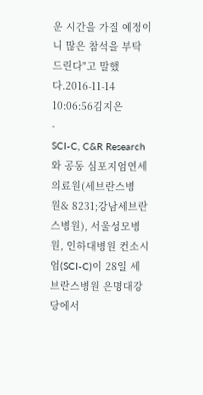운 시간을 가질 예정이니 많은 참석을 부탁 드린다"고 말했다.2016-11-14 10:06:56김지은
-
SCI-C, C&R Research와 공동 심포지엄연세의료원(세브란스병원& 8231;강남세브란스병원), 서울성모병원, 인하대병원 컨소시엄(SCI-C)이 28일 세브란스병원 은명대강당에서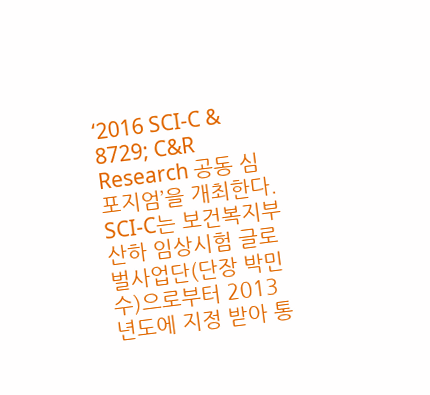‘2016 SCI-C & 8729; C&R Research 공동 심포지엄’을 개최한다. SCI-C는 보건복지부 산하 임상시험 글로벌사업단(단장 박민수)으로부터 2013년도에 지정 받아 통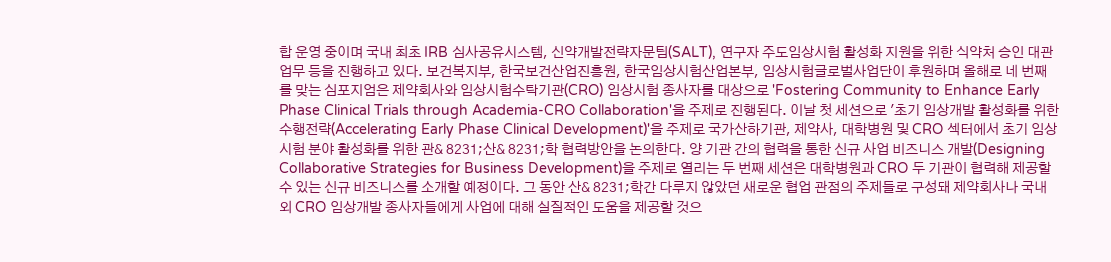합 운영 중이며 국내 최초 IRB 심사공유시스템, 신약개발전략자문팀(SALT), 연구자 주도임상시험 활성화 지원을 위한 식약처 승인 대관업무 등을 진행하고 있다. 보건복지부, 한국보건산업진흥원, 한국임상시험산업본부, 임상시험글로벌사업단이 후원하며 올해로 네 번째를 맞는 심포지엄은 제약회사와 임상시험수탁기관(CRO) 임상시험 종사자를 대상으로 'Fostering Community to Enhance Early Phase Clinical Trials through Academia-CRO Collaboration'을 주제로 진행된다. 이날 첫 세션으로 '초기 임상개발 활성화를 위한 수행전략(Accelerating Early Phase Clinical Development)'을 주제로 국가산하기관, 제약사, 대학병원 및 CRO 섹터에서 초기 임상시험 분야 활성화를 위한 관& 8231;산& 8231;학 협력방안을 논의한다. 양 기관 간의 협력을 통한 신규 사업 비즈니스 개발(Designing Collaborative Strategies for Business Development)을 주제로 열리는 두 번째 세션은 대학병원과 CRO 두 기관이 협력해 제공할 수 있는 신규 비즈니스를 소개할 예정이다. 그 동안 산& 8231;학간 다루지 않았던 새로운 협업 관점의 주제들로 구성돼 제약회사나 국내외 CRO 임상개발 종사자들에게 사업에 대해 실질적인 도움을 제공할 것으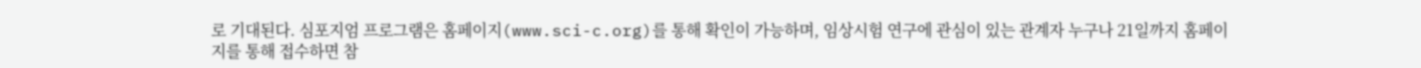로 기대된다. 심포지엄 프로그램은 홈페이지(www.sci-c.org)를 통해 확인이 가능하며, 임상시험 연구에 관심이 있는 관계자 누구나 21일까지 홈페이지를 통해 접수하면 참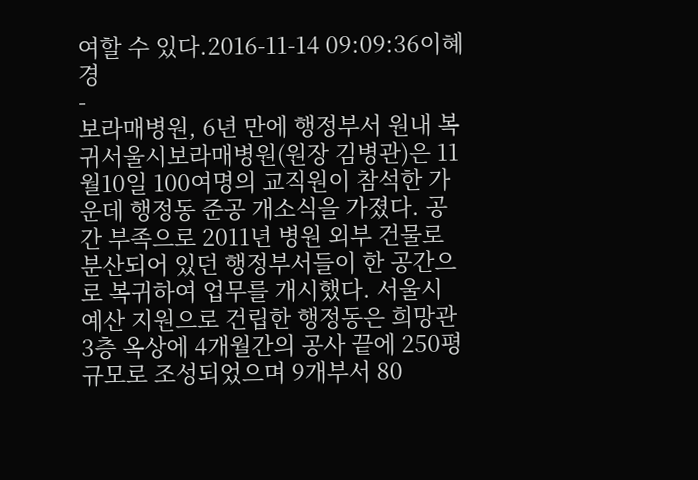여할 수 있다.2016-11-14 09:09:36이혜경
-
보라매병원, 6년 만에 행정부서 원내 복귀서울시보라매병원(원장 김병관)은 11월10일 100여명의 교직원이 참석한 가운데 행정동 준공 개소식을 가졌다. 공간 부족으로 2011년 병원 외부 건물로 분산되어 있던 행정부서들이 한 공간으로 복귀하여 업무를 개시했다. 서울시 예산 지원으로 건립한 행정동은 희망관 3층 옥상에 4개월간의 공사 끝에 250평 규모로 조성되었으며 9개부서 80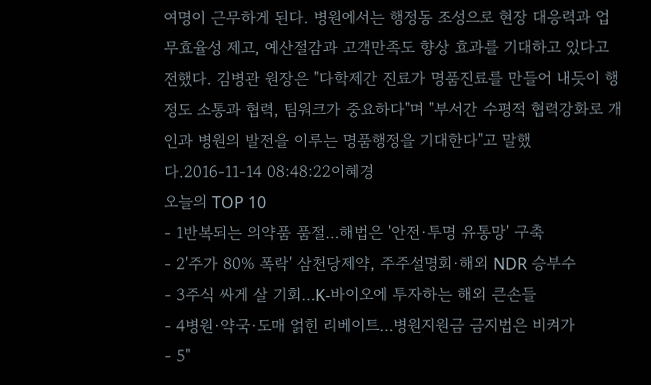여명이 근무하게 된다. 병원에서는 행정동 조성으로 현장 대응력과 업무효율성 제고, 예산절감과 고객만족도 향상 효과를 기대하고 있다고 전했다. 김병관 원장은 "다학제간 진료가 명품진료를 만들어 내듯이 행정도 소통과 협력, 팀워크가 중요하다"며 "부서간 수평적 협력강화로 개인과 병원의 발전을 이루는 명품행정을 기대한다"고 말했다.2016-11-14 08:48:22이혜경
오늘의 TOP 10
- 1반복되는 의약품 품절…해법은 '안전·투명 유통망' 구축
- 2'주가 80% 폭락' 삼천당제약, 주주설명회·해외 NDR 승부수
- 3주식 싸게 살 기회…K-바이오에 투자하는 해외 큰손들
- 4병원·약국·도매 얽힌 리베이트…병원지원금 금지법은 비켜가
- 5"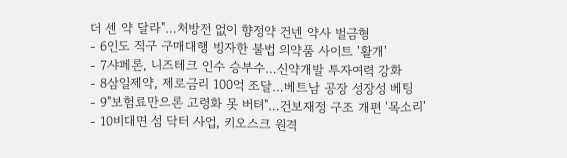더 센 약 달라"…처방전 없이 향정약 건넨 약사 벌금형
- 6인도 직구 구매대행 빙자한 불법 의약품 사이트 '활개'
- 7샤페론, 니즈테크 인수 승부수…신약개발 투자여력 강화
- 8삼일제약, 제로금리 100억 조달…베트남 공장 성장성 베팅
- 9"보험료만으론 고령화 못 버텨"…건보재정 구조 개편 '목소리'
- 10비대면 섬 닥터 사업, 키오스크 원격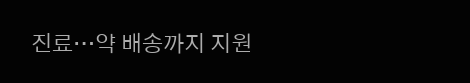진료…약 배송까지 지원